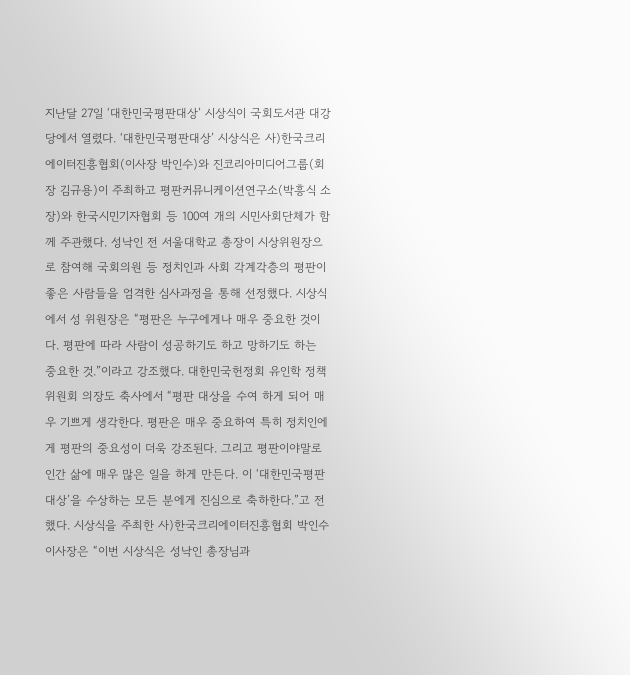지난달 27일 ‘대한민국평판대상’ 시상식이 국회도서관 대강당에서 열렸다. ‘대한민국평판대상’ 시상식은 사)한국크리에이터진흥협회(이사장 박인수)와 진코리아미디어그룹(회장 김규용)이 주최하고 평판커뮤니케이션연구소(박흥식 소장)와 한국시민기자협회 등 100여 개의 시민사회단체가 함께 주관했다. 성낙인 전 서울대학교 총장이 시상위원장으로 참여해 국회의원 등 정치인과 사회 각계각층의 평판이 좋은 사람들을 엄격한 심사과정을 통해 선정했다. 시상식에서 성 위원장은 “평판은 누구에게나 매우 중요한 것이다. 평판에 따라 사람이 성공하기도 하고 망하기도 하는 중요한 것.”이라고 강조했다. 대한민국헌정회 유인학 정책위원회 의장도 축사에서 “평판 대상을 수여 하게 되어 매우 기쁘게 생각한다. 평판은 매우 중요하여 특히 정치인에게 평판의 중요성이 더욱 강조된다. 그리고 평판이야말로 인간 삶에 매우 많은 일을 하게 만든다. 이 ‘대한민국평판대상’을 수상하는 모든 분에게 진심으로 축하한다.”고 전했다. 시상식을 주최한 사)한국크리에이터진흥협회 박인수 이사장은 “이번 시상식은 성낙인 총장님과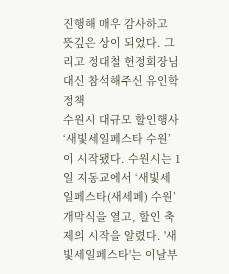진행해 매우 감사하고 뜻깊은 상이 되었다. 그리고 정대철 헌정회장님 대신 참석해주신 유인학 정책
수원시 대규모 할인행사 ‘새빛세일페스타 수원’이 시작됐다. 수원시는 1일 지동교에서 ‘새빛세일페스타(새세페) 수원’ 개막식을 열고, 할인 축제의 시작을 알렸다. '새빛세일페스타'는 이날부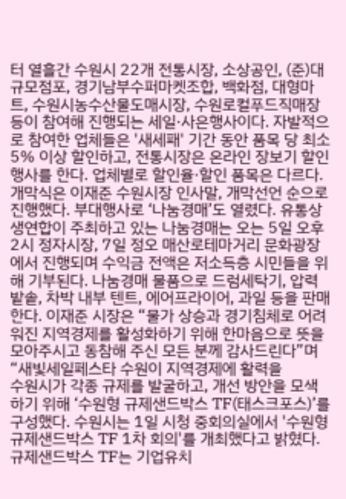터 열흘간 수원시 22개 전통시장, 소상공인, (준)대규모점포, 경기남부수퍼마켓조합, 백화점, 대형마트, 수원시농수산물도매시장, 수원로컬푸드직매장 등이 참여해 진행되는 세일·사은행사이다. 자발적으로 참여한 업체들은 '새세패' 기간 동안 품목 당 최소 5% 이상 할인하고, 전통시장은 온라인 장보기 할인행사를 한다. 업체별로 할인율·할인 품목은 다르다. 개막식은 이재준 수원시장 인사말, 개막선언 순으로 진행했다. 부대행사로 ‘나눔경매’도 열렸다. 유통상생연합이 주최하고 있는 나눔경매는 오는 5일 오후 2시 정자시장, 7일 정오 매산로테마거리 문화광장에서 진행되며 수익금 전액은 저소득층 시민들을 위해 기부된다. 나눔경매 물품으로 드럼세탁기, 압력밭솥, 차박 내부 텐트, 에어프라이어, 과일 등을 판매한다. 이재준 시장은 “물가 상승과 경기침체로 어려워진 지역경제를 활성화하기 위해 한마음으로 뜻을 모아주시고 동참해 주신 모든 분께 감사드린다”며 “새빛세일페스타 수원이 지역경제에 활력을
수원시가 각종 규제를 발굴하고, 개선 방안을 모색하기 위해 ‘수원형 규제샌드박스 TF(태스크포스)’를 구성했다. 수원시는 1일 시청 중회의실에서 '수원형 규제샌드박스 TF 1차 회의'를 개최했다고 밝혔다. 규제샌드박스 TF는 기업유치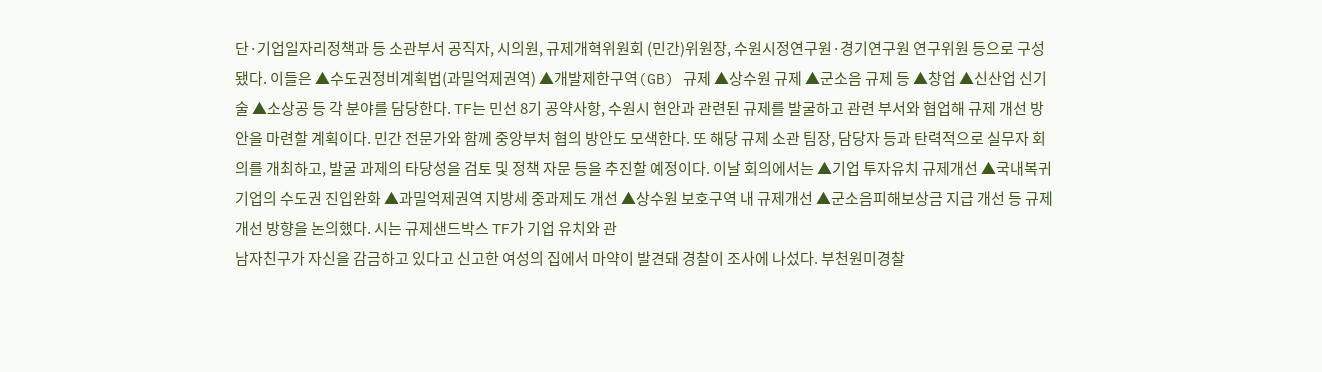단·기업일자리정책과 등 소관부서 공직자, 시의원, 규제개혁위원회 (민간)위원장, 수원시정연구원·경기연구원 연구위원 등으로 구성됐다. 이들은 ▲수도권정비계획법(과밀억제권역) ▲개발제한구역(GB) 규제 ▲상수원 규제 ▲군소음 규제 등 ▲창업 ▲신산업 신기술 ▲소상공 등 각 분야를 담당한다. TF는 민선 8기 공약사항, 수원시 현안과 관련된 규제를 발굴하고 관련 부서와 협업해 규제 개선 방안을 마련할 계획이다. 민간 전문가와 함께 중앙부처 협의 방안도 모색한다. 또 해당 규제 소관 팀장, 담당자 등과 탄력적으로 실무자 회의를 개최하고, 발굴 과제의 타당성을 검토 및 정책 자문 등을 추진할 예정이다. 이날 회의에서는 ▲기업 투자유치 규제개선 ▲국내복귀 기업의 수도권 진입완화 ▲과밀억제권역 지방세 중과제도 개선 ▲상수원 보호구역 내 규제개선 ▲군소음피해보상금 지급 개선 등 규제개선 방향을 논의했다. 시는 규제샌드박스 TF가 기업 유치와 관
남자친구가 자신을 감금하고 있다고 신고한 여성의 집에서 마약이 발견돼 경찰이 조사에 나섰다. 부천원미경찰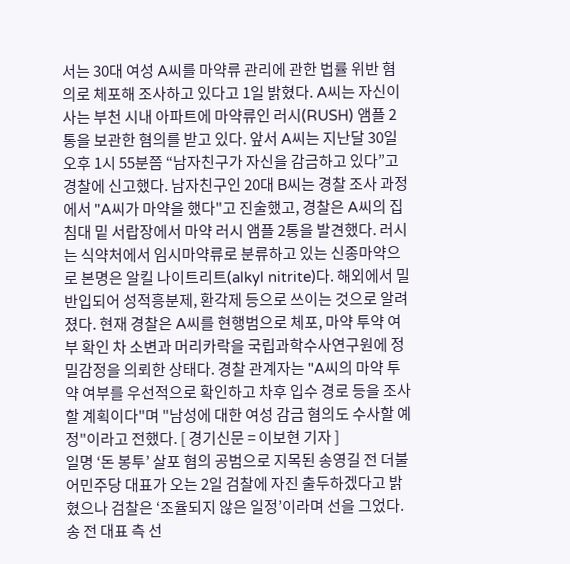서는 30대 여성 A씨를 마약류 관리에 관한 법률 위반 혐의로 체포해 조사하고 있다고 1일 밝혔다. A씨는 자신이 사는 부천 시내 아파트에 마약류인 러시(RUSH) 앰플 2통을 보관한 혐의를 받고 있다. 앞서 A씨는 지난달 30일 오후 1시 55분쯤 “남자친구가 자신을 감금하고 있다”고 경찰에 신고했다. 남자친구인 20대 B씨는 경찰 조사 과정에서 "A씨가 마약을 했다"고 진술했고, 경찰은 A씨의 집 침대 밑 서랍장에서 마약 러시 앰플 2통을 발견했다. 러시는 식약처에서 임시마약류로 분류하고 있는 신종마약으로 본명은 알킬 나이트리트(alkyl nitrite)다. 해외에서 밀반입되어 성적흥분제, 환각제 등으로 쓰이는 것으로 알려졌다. 현재 경찰은 A씨를 현행범으로 체포, 마약 투약 여부 확인 차 소변과 머리카락을 국립과학수사연구원에 정밀감정을 의뢰한 상태다. 경찰 관계자는 "A씨의 마약 투약 여부를 우선적으로 확인하고 차후 입수 경로 등을 조사할 계획이다"며 "남성에 대한 여성 감금 혐의도 수사할 예정"이라고 전했다. [ 경기신문 = 이보현 기자 ]
일명 ‘돈 봉투’ 살포 혐의 공범으로 지목된 송영길 전 더불어민주당 대표가 오는 2일 검찰에 자진 출두하겠다고 밝혔으나 검찰은 ‘조율되지 않은 일정’이라며 선을 그었다. 송 전 대표 측 선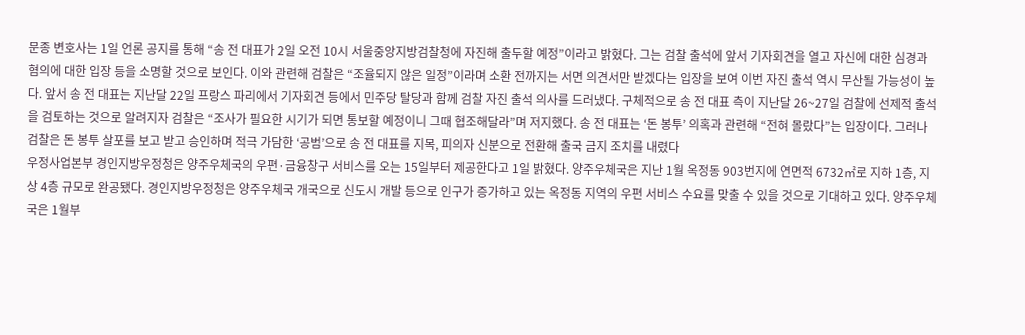문종 변호사는 1일 언론 공지를 통해 “송 전 대표가 2일 오전 10시 서울중앙지방검찰청에 자진해 출두할 예정”이라고 밝혔다. 그는 검찰 출석에 앞서 기자회견을 열고 자신에 대한 심경과 혐의에 대한 입장 등을 소명할 것으로 보인다. 이와 관련해 검찰은 “조율되지 않은 일정”이라며 소환 전까지는 서면 의견서만 받겠다는 입장을 보여 이번 자진 출석 역시 무산될 가능성이 높다. 앞서 송 전 대표는 지난달 22일 프랑스 파리에서 기자회견 등에서 민주당 탈당과 함께 검찰 자진 출석 의사를 드러냈다. 구체적으로 송 전 대표 측이 지난달 26~27일 검찰에 선제적 출석을 검토하는 것으로 알려지자 검찰은 “조사가 필요한 시기가 되면 통보할 예정이니 그때 협조해달라”며 저지했다. 송 전 대표는 ‘돈 봉투’ 의혹과 관련해 “전혀 몰랐다”는 입장이다. 그러나 검찰은 돈 봉투 살포를 보고 받고 승인하며 적극 가담한 ‘공범’으로 송 전 대표를 지목, 피의자 신분으로 전환해 출국 금지 조치를 내렸다
우정사업본부 경인지방우정청은 양주우체국의 우편·금융창구 서비스를 오는 15일부터 제공한다고 1일 밝혔다. 양주우체국은 지난 1월 옥정동 903번지에 연면적 6732㎡로 지하 1층, 지상 4층 규모로 완공됐다. 경인지방우정청은 양주우체국 개국으로 신도시 개발 등으로 인구가 증가하고 있는 옥정동 지역의 우편 서비스 수요를 맞출 수 있을 것으로 기대하고 있다. 양주우체국은 1월부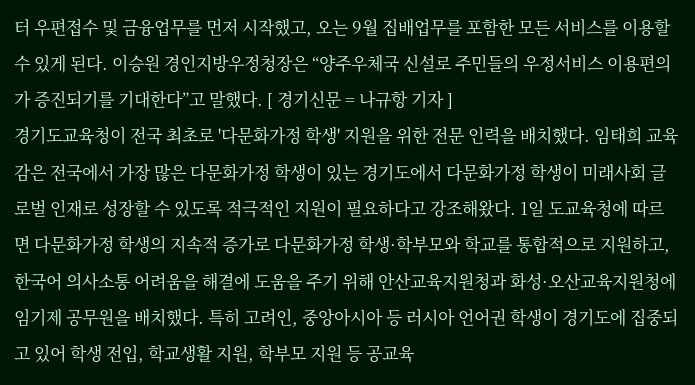터 우편접수 및 금융업무를 먼저 시작했고, 오는 9월 집배업무를 포함한 모든 서비스를 이용할 수 있게 된다. 이승원 경인지방우정청장은 “양주우체국 신설로 주민들의 우정서비스 이용편의가 증진되기를 기대한다”고 말했다. [ 경기신문 = 나규항 기자 ]
경기도교육청이 전국 최초로 '다문화가정 학생' 지원을 위한 전문 인력을 배치했다. 임태희 교육감은 전국에서 가장 많은 다문화가정 학생이 있는 경기도에서 다문화가정 학생이 미래사회 글로벌 인재로 성장할 수 있도록 적극적인 지원이 필요하다고 강조해왔다. 1일 도교육청에 따르면 다문화가정 학생의 지속적 증가로 다문화가정 학생·학부모와 학교를 통합적으로 지원하고, 한국어 의사소통 어려움을 해결에 도움을 주기 위해 안산교육지원청과 화성·오산교육지원청에 임기제 공무원을 배치했다. 특히 고려인, 중앙아시아 등 러시아 언어권 학생이 경기도에 집중되고 있어 학생 전입, 학교생활 지원, 학부모 지원 등 공교육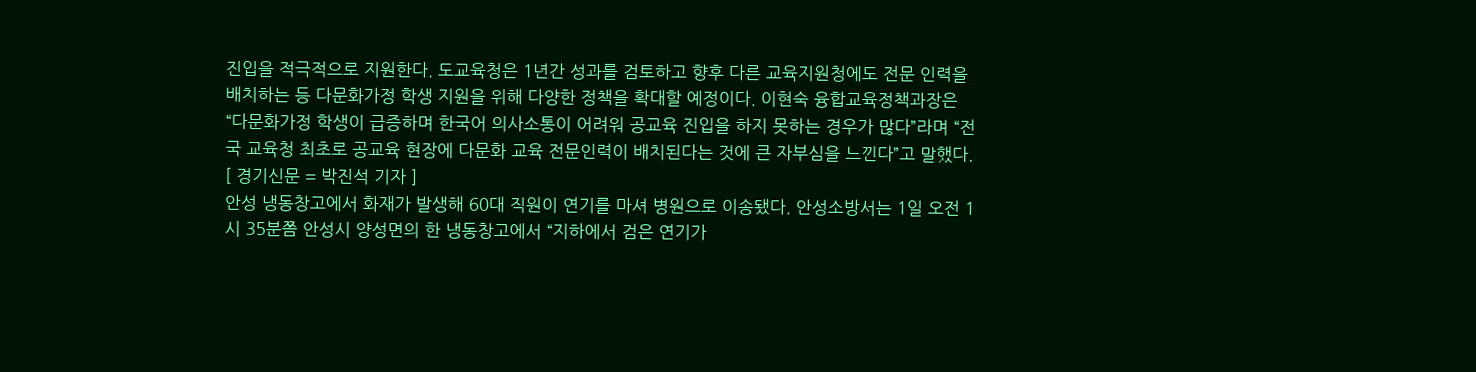진입을 적극적으로 지원한다. 도교육청은 1년간 성과를 검토하고 향후 다른 교육지원청에도 전문 인력을 배치하는 등 다문화가정 학생 지원을 위해 다양한 정책을 확대할 예정이다. 이현숙 융합교육정책과장은 “다문화가정 학생이 급증하며 한국어 의사소통이 어려워 공교육 진입을 하지 못하는 경우가 많다”라며 “전국 교육청 최초로 공교육 현장에 다문화 교육 전문인력이 배치된다는 것에 큰 자부심을 느낀다”고 말했다. [ 경기신문 = 박진석 기자 ]
안성 냉동창고에서 화재가 발생해 60대 직원이 연기를 마셔 병원으로 이송됐다. 안성소방서는 1일 오전 1시 35분쯤 안성시 양성면의 한 냉동창고에서 “지하에서 검은 연기가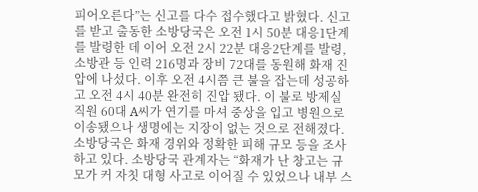피어오른다”는 신고를 다수 접수했다고 밝혔다. 신고를 받고 출동한 소방당국은 오전 1시 50분 대응1단계를 발령한 데 이어 오전 2시 22분 대응2단계를 발령, 소방관 등 인력 216명과 장비 72대를 동원해 화재 진압에 나섰다. 이후 오전 4시쯤 큰 불을 잡는데 성공하고 오전 4시 40분 완전히 진압 됐다. 이 불로 방제실 직원 60대 A씨가 연기를 마셔 중상을 입고 병원으로 이송됐으나 생명에는 지장이 없는 것으로 전해졌다. 소방당국은 화재 경위와 정확한 피해 규모 등을 조사하고 있다. 소방당국 관계자는 “화재가 난 창고는 규모가 커 자칫 대형 사고로 이어질 수 있었으나 내부 스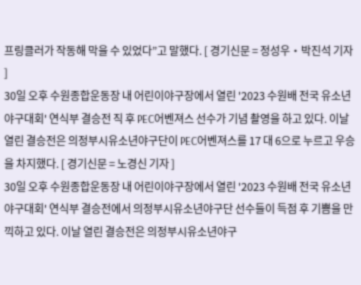프링클러가 작동해 막을 수 있었다”고 말했다. [ 경기신문 = 정성우‧박진석 기자 ]
30일 오후 수원종합운동장 내 어린이야구장에서 열린 '2023 수원배 전국 유소년 야구대회' 연식부 결승전 직 후 PEC어벤져스 선수가 기념 촬영을 하고 있다. 이날 열린 결승전은 의정부시유소년야구단이 PEC어벤져스를 17 대 6으로 누르고 우승을 차지했다. [ 경기신문 = 노경신 기자 ]
30일 오후 수원종합운동장 내 어린이야구장에서 열린 '2023 수원배 전국 유소년 야구대회' 연식부 결승전에서 의정부시유소년야구단 선수들이 득점 후 기쁨을 만끽하고 있다. 이날 열린 결승전은 의정부시유소년야구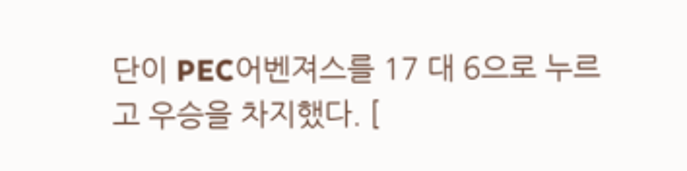단이 PEC어벤져스를 17 대 6으로 누르고 우승을 차지했다. [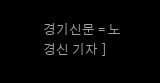경기신문 = 노경신 기자 ]